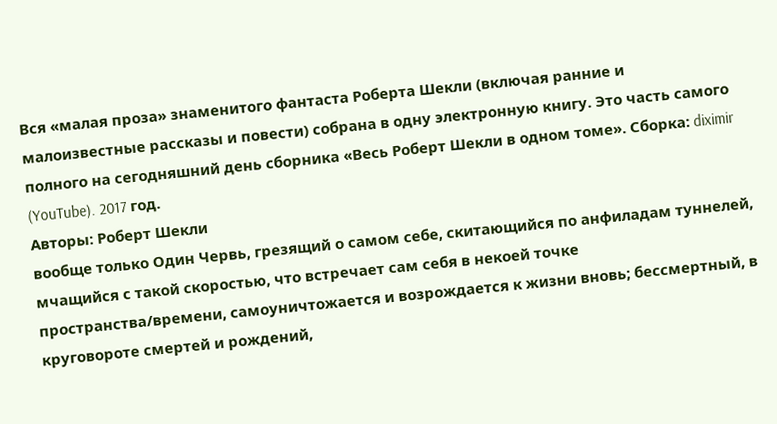Вся «малая проза» знаменитого фантаста Роберта Шекли (включая ранние и малоизвестные рассказы и повести) собрана в одну электронную книгу. Это часть самого полного на сегодняшний день сборника «Весь Роберт Шекли в одном томе». Сборка: diximir (YouTube). 2017 год.
Авторы: Роберт Шекли
вообще только Один Червь, грезящий о самом себе, скитающийся по анфиладам туннелей, мчащийся с такой скоростью, что встречает сам себя в некоей точке пространства/времени, самоуничтожается и возрождается к жизни вновь; бессмертный, в круговороте смертей и рождений,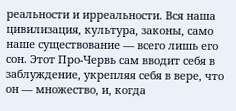реальности и ирреальности. Вся наша цивилизация, культура, законы, само наше существование — всего лишь его сон. Этот Про-Червь сам вводит себя в заблуждение, укрепляя себя в вере, что он — множество, и, когда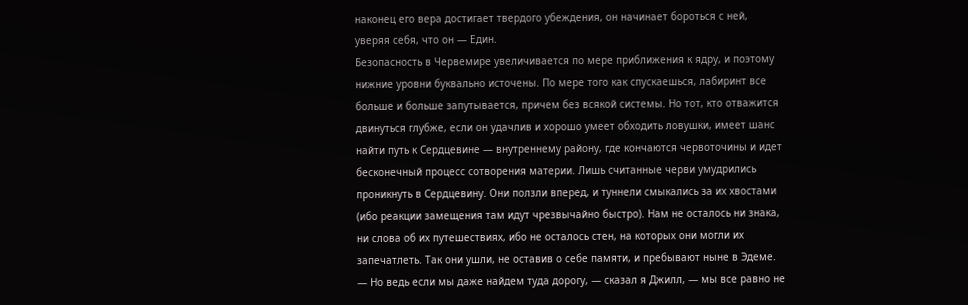наконец его вера достигает твердого убеждения, он начинает бороться с ней, уверяя себя, что он — Един.
Безопасность в Червемире увеличивается по мере приближения к ядру, и поэтому нижние уровни буквально источены. По мере того как спускаешься, лабиринт все больше и больше запутывается, причем без всякой системы. Но тот, кто отважится двинуться глубже, если он удачлив и хорошо умеет обходить ловушки, имеет шанс найти путь к Сердцевине — внутреннему району, где кончаются червоточины и идет бесконечный процесс сотворения материи. Лишь считанные черви умудрились проникнуть в Сердцевину. Они ползли вперед, и туннели смыкались за их хвостами (ибо реакции замещения там идут чрезвычайно быстро). Нам не осталось ни знака, ни слова об их путешествиях, ибо не осталось стен, на которых они могли их запечатлеть. Так они ушли, не оставив о себе памяти, и пребывают ныне в Эдеме.
— Но ведь если мы даже найдем туда дорогу, — сказал я Джилл, — мы все равно не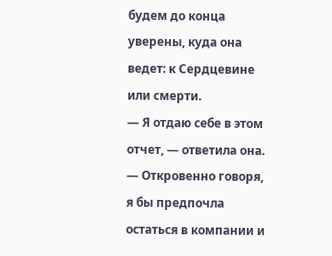будем до конца уверены, куда она ведет: к Сердцевине или смерти.
— Я отдаю себе в этом отчет, — ответила она. — Откровенно говоря, я бы предпочла остаться в компании и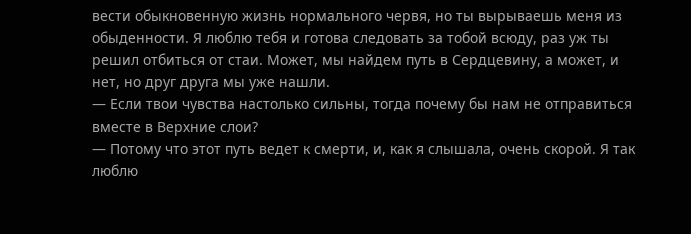вести обыкновенную жизнь нормального червя, но ты вырываешь меня из обыденности. Я люблю тебя и готова следовать за тобой всюду, раз уж ты решил отбиться от стаи. Может, мы найдем путь в Сердцевину, а может, и нет, но друг друга мы уже нашли.
— Если твои чувства настолько сильны, тогда почему бы нам не отправиться вместе в Верхние слои?
— Потому что этот путь ведет к смерти, и, как я слышала, очень скорой. Я так люблю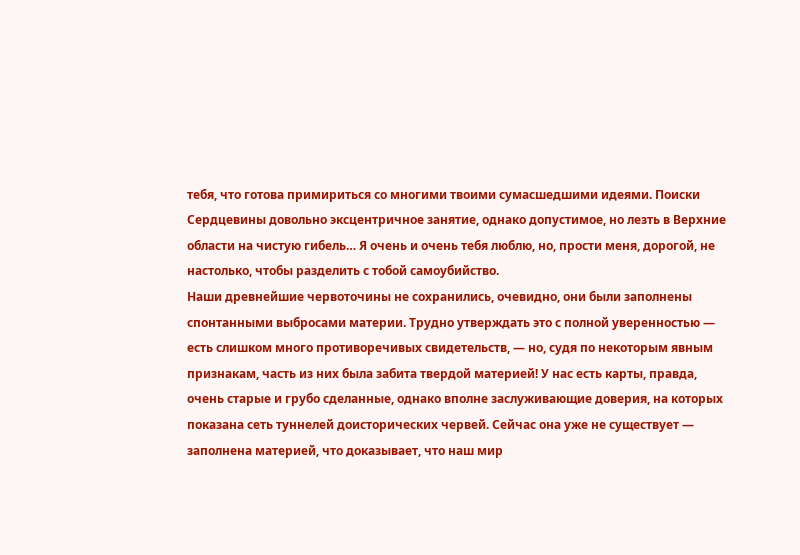тебя, что готова примириться со многими твоими сумасшедшими идеями. Поиски Сердцевины довольно эксцентричное занятие, однако допустимое, но лезть в Верхние области на чистую гибель… Я очень и очень тебя люблю, но, прости меня, дорогой, не настолько, чтобы разделить с тобой самоубийство.
Наши древнейшие червоточины не сохранились, очевидно, они были заполнены спонтанными выбросами материи. Трудно утверждать это с полной уверенностью — есть слишком много противоречивых свидетельств, — но, судя по некоторым явным признакам, часть из них была забита твердой материей! У нас есть карты, правда, очень старые и грубо сделанные, однако вполне заслуживающие доверия, на которых показана сеть туннелей доисторических червей. Сейчас она уже не существует — заполнена материей, что доказывает, что наш мир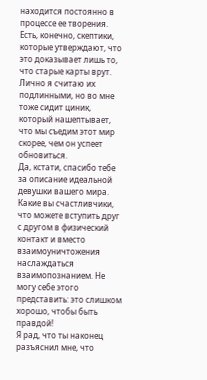находится постоянно в процессе ее творения.
Есть, конечно, скептики, которые утверждают, что это доказывает лишь то, что старые карты врут. Лично я считаю их подлинными, но во мне тоже сидит циник, который нашептывает, что мы съедим этот мир скорее, чем он успеет обновиться.
Да, кстати, спасибо тебе за описание идеальной девушки вашего мира. Какие вы счастливчики, что можете вступить друг с другом в физический контакт и вместо взаимоуничтожения наслаждаться взаимопознанием. Не могу себе этого представить: это слишком хорошо, чтобы быть правдой!
Я рад, что ты наконец разъяснил мне, что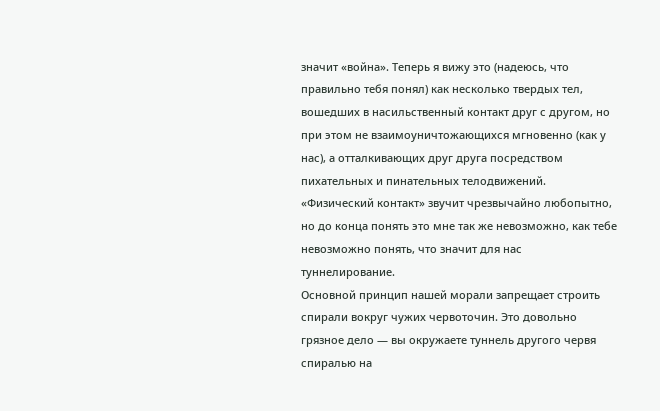значит «война». Теперь я вижу это (надеюсь, что правильно тебя понял) как несколько твердых тел, вошедших в насильственный контакт друг с другом, но при этом не взаимоуничтожающихся мгновенно (как у нас), а отталкивающих друг друга посредством пихательных и пинательных телодвижений. «Физический контакт» звучит чрезвычайно любопытно, но до конца понять это мне так же невозможно, как тебе невозможно понять, что значит для нас туннелирование.
Основной принцип нашей морали запрещает строить спирали вокруг чужих червоточин. Это довольно грязное дело — вы окружаете туннель другого червя спиралью на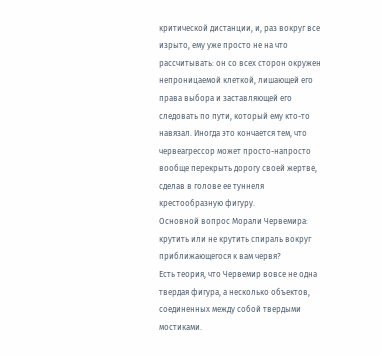критической дистанции, и, раз вокруг все изрыто, ему уже просто не на что рассчитывать: он со всех сторон окружен непроницаемой клеткой, лишающей его права выбора и заставляющей его следовать по пути, который ему кто-то навязал. Иногда это кончается тем, что червеагрессор может просто-напросто вообще перекрыть дорогу своей жертве, сделав в голове ее туннеля крестообразную фигуру.
Основной вопрос Морали Червемира: крутить или не крутить спираль вокруг приближающегося к вам червя?
Есть теория, что Червемир вовсе не одна твердая фигура, а несколько объектов, соединенных между собой твердыми мостиками.